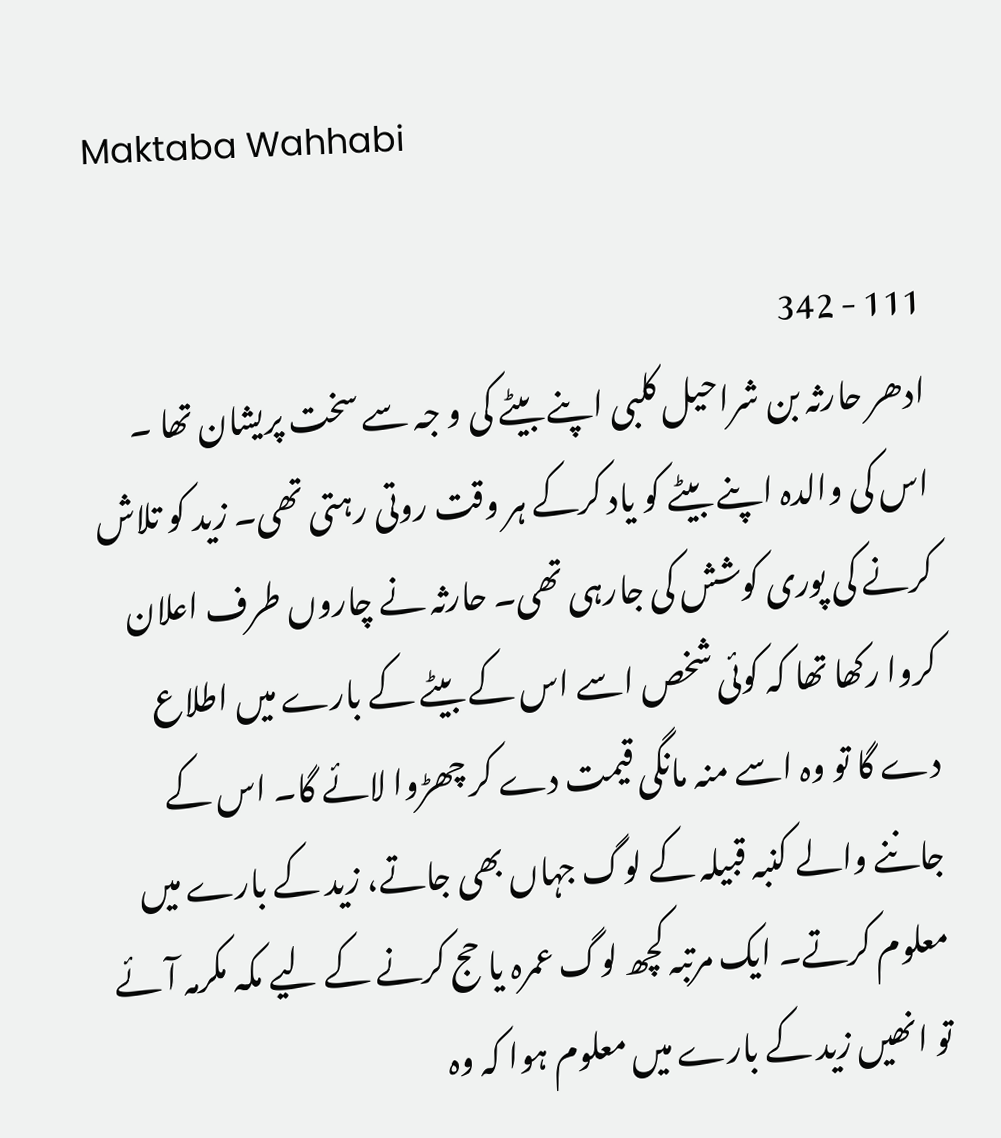Maktaba Wahhabi

111 - 342
ادھر حارثہ بن شراحیل کلبی اپنے بیٹے کی و جہ سے سخت پریشان تھا ۔ اس کی والدہ اپنے بیٹے کو یاد کرکے ہر وقت روتی رہتی تھی۔ زید کو تلاش کرنے کی پوری کوشش کی جارہی تھی۔ حارثہ نے چاروں طرف اعلان کروا رکھا تھا کہ کوئی شخص اسے اس کے بیٹے کے بارے میں اطلاع دے گا تو وہ اسے منہ مانگی قیمت دے کر چھڑوا لائے گا۔ اس کے جاننے والے کنبہ قبیلہ کے لوگ جہاں بھی جاتے، زید کے بارے میں معلوم کرتے۔ ایک مرتبہ کچھ لوگ عمرہ یا حج کرنے کے لیے مکہ مکرمہ آئے تو انھیں زید کے بارے میں معلوم ہوا کہ وہ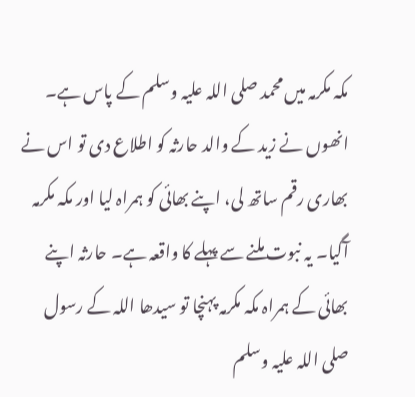مکہ مکرمہ میں محمد صلی اللہ علیہ وسلم کے پاس ہے۔ انھوں نے زید کے والد حارثہ کو اطلاع دی تو اس نے بھاری رقم ساتھ لی، اپنے بھائی کو ہمراہ لیا اور مکہ مکرمہ آگیا۔ یہ نبوت ملنے سے پہلے کا واقعہ ہے۔ حارثہ اپنے بھائی کے ہمراہ مکہ مکرمہ پہنچا تو سیدھا اللہ کے رسول صلی اللہ علیہ وسلم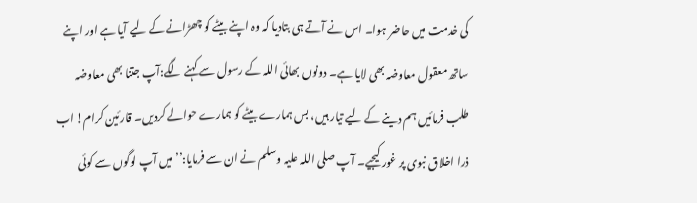کی خدمت میں حاضر ہوا۔ اس نے آتے ہی بتادیا کہ وہ اپنے بیٹے کو چھڑانے کے لیے آیا ہے اور اپنے ساتھ معقول معاوضہ بھی لایا ہے۔ دونوں بھائی اللہ کے رسول سے کہنے لگے:آپ جتنا بھی معاوضہ طلب فرمائیں ہم دینے کے لیے تیار ہیں، بس ہمارے بیٹے کو ہمارے حوالے کردیں۔ قارئین کرام! اب ذرا اخلاق نبوی پر غور کیجیے۔ آپ صلی اللہ علیہ وسلم نے ان سے فرمایا:’’میں آپ لوگوں سے کوئی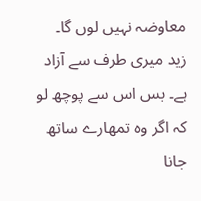معاوضہ نہیں لوں گا۔ زید میری طرف سے آزاد ہے۔ بس اس سے پوچھ لو کہ اگر وہ تمھارے ساتھ جانا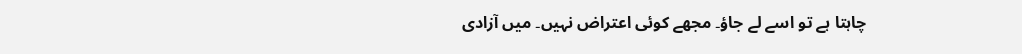چاہتا ہے تو اسے لے جاؤ۔ مجھے کوئی اعتراض نہیں۔ میں آزادی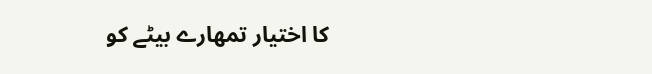کا اختیار تمھارے بیٹے کو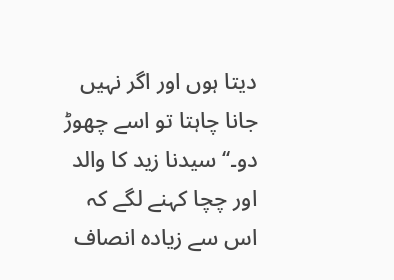دیتا ہوں اور اگر نہیں جانا چاہتا تو اسے چھوڑ دو۔‘‘سیدنا زید کا والد اور چچا کہنے لگے کہ اس سے زیادہ انصاف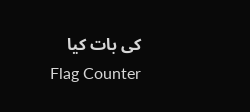کی بات کیا
Flag Counter